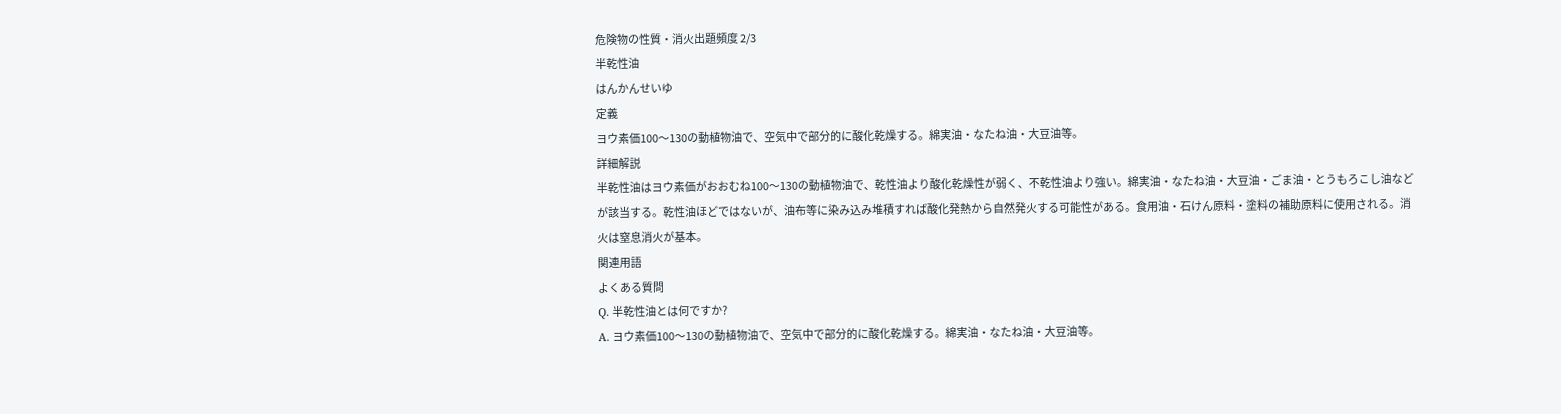危険物の性質・消火出題頻度 2/3
半乾性油
はんかんせいゆ
定義
ヨウ素価100〜130の動植物油で、空気中で部分的に酸化乾燥する。綿実油・なたね油・大豆油等。
詳細解説
半乾性油はヨウ素価がおおむね100〜130の動植物油で、乾性油より酸化乾燥性が弱く、不乾性油より強い。綿実油・なたね油・大豆油・ごま油・とうもろこし油などが該当する。乾性油ほどではないが、油布等に染み込み堆積すれば酸化発熱から自然発火する可能性がある。食用油・石けん原料・塗料の補助原料に使用される。消火は窒息消火が基本。
関連用語
よくある質問
Q. 半乾性油とは何ですか?
A. ヨウ素価100〜130の動植物油で、空気中で部分的に酸化乾燥する。綿実油・なたね油・大豆油等。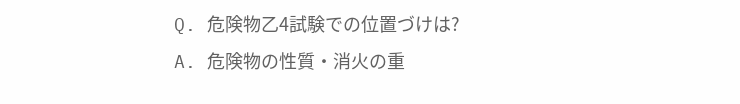Q. 危険物乙4試験での位置づけは?
A. 危険物の性質・消火の重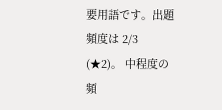要用語です。出題頻度は 2/3 (★2)。 中程度の頻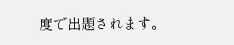度で出題されます。